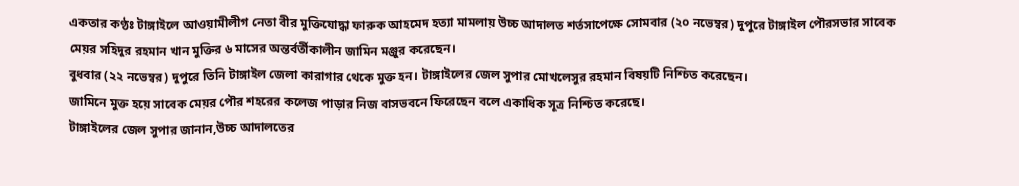একতার কণ্ঠঃ টাঙ্গাইলে আওয়ামীলীগ নেতা বীর মুক্তিযোদ্ধা ফারুক আহমেদ হত্যা মামলায় উচ্চ আদালত শর্তসাপেক্ষে সোমবার (২০ নভেম্বর) দুপুরে টাঙ্গাইল পৌরসভার সাবেক মেয়র সহিদুর রহমান খান মুক্তির ৬ মাসের অন্তর্বর্তীকালীন জামিন মঞ্জুর করেছেন।
বুধবার (২২ নভেম্বর) দুপুরে তিনি টাঙ্গাইল জেলা কারাগার থেকে মুক্ত হন। টাঙ্গাইলের জেল সুপার মোখলেসুর রহমান বিষয়টি নিশ্চিত করেছেন।
জামিনে মুক্ত হয়ে সাবেক মেয়র পৌর শহরের কলেজ পাড়ার নিজ বাসভবনে ফিরেছেন বলে একাধিক সূত্র নিশ্চিত করেছে।
টাঙ্গাইলের জেল সুপার জানান,উচ্চ আদালতের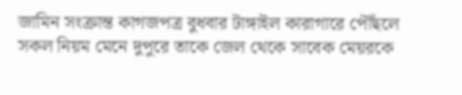জামিন সংক্রান্ত কাগজপত্র বুধবার টাঙ্গাইল কারাগারে পৌঁছলে সকল নিয়ম মেনে দুপুরে তাকে জেল থেকে সাবেক মেয়রকে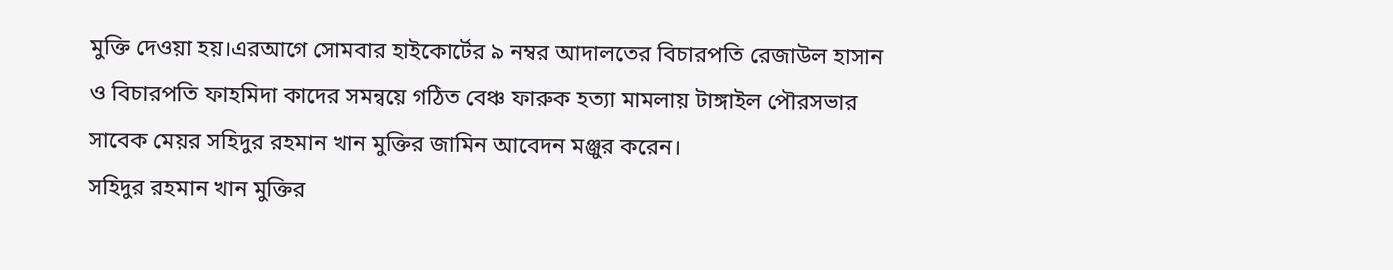মুক্তি দেওয়া হয়।এরআগে সোমবার হাইকোর্টের ৯ নম্বর আদালতের বিচারপতি রেজাউল হাসান ও বিচারপতি ফাহমিদা কাদের সমন্বয়ে গঠিত বেঞ্চ ফারুক হত্যা মামলায় টাঙ্গাইল পৌরসভার সাবেক মেয়র সহিদুর রহমান খান মুক্তির জামিন আবেদন মঞ্জুর করেন।
সহিদুর রহমান খান মুক্তির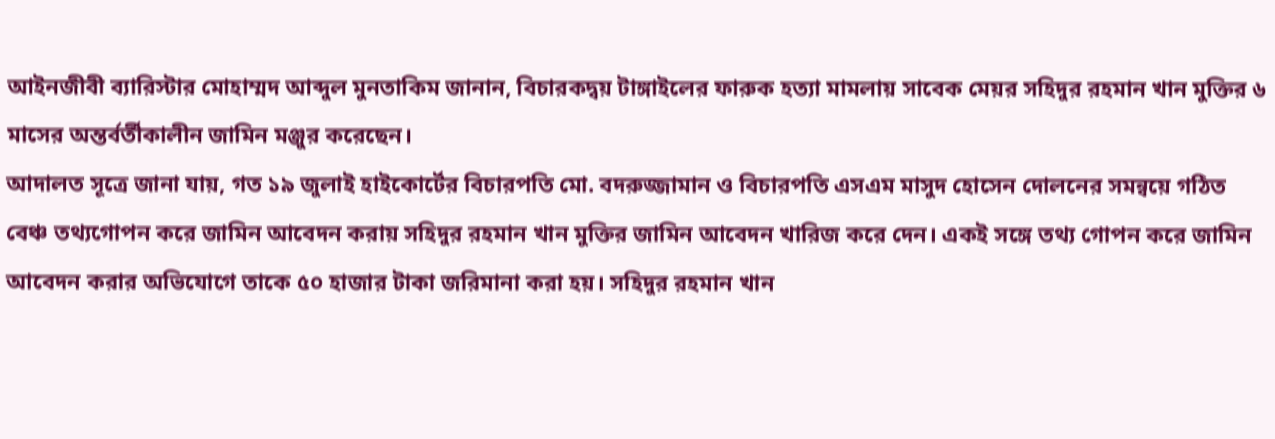আইনজীবী ব্যারিস্টার মোহাম্মদ আব্দুল মুনতাকিম জানান, বিচারকদ্বয় টাঙ্গাইলের ফারুক হত্যা মামলায় সাবেক মেয়র সহিদুর রহমান খান মুক্তির ৬ মাসের অন্তর্বর্তীকালীন জামিন মঞ্জুর করেছেন।
আদালত সূত্রে জানা যায়, গত ১৯ জুলাই হাইকোর্টের বিচারপতি মো. বদরুজ্জামান ও বিচারপতি এসএম মাসুদ হোসেন দোলনের সমন্বয়ে গঠিত বেঞ্চ তথ্যগোপন করে জামিন আবেদন করায় সহিদুর রহমান খান মুক্তির জামিন আবেদন খারিজ করে দেন। একই সঙ্গে তথ্য গোপন করে জামিন আবেদন করার অভিযোগে তাকে ৫০ হাজার টাকা জরিমানা করা হয়। সহিদুর রহমান খান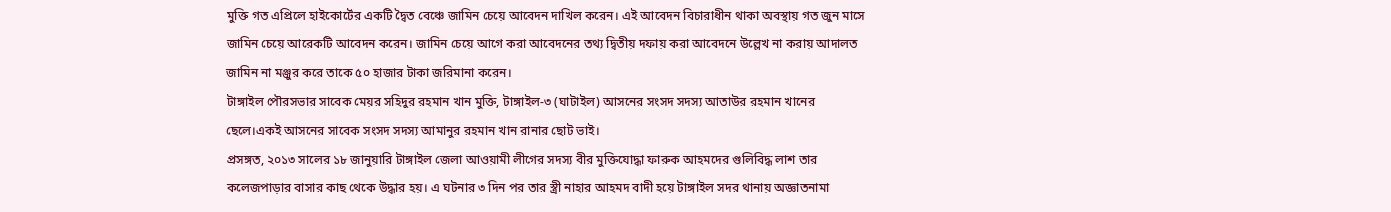মুক্তি গত এপ্রিলে হাইকোর্টের একটি দ্বৈত বেঞ্চে জামিন চেয়ে আবেদন দাখিল করেন। এই আবেদন বিচারাধীন থাকা অবস্থায় গত জুন মাসে জামিন চেয়ে আরেকটি আবেদন করেন। জামিন চেয়ে আগে করা আবেদনের তথ্য দ্বিতীয় দফায় করা আবেদনে উল্লেখ না করায় আদালত জামিন না মঞ্জুর করে তাকে ৫০ হাজার টাকা জরিমানা করেন।
টাঙ্গাইল পৌরসভার সাবেক মেয়র সহিদুর রহমান খান মুক্তি, টাঙ্গাইল-৩ (ঘাটাইল) আসনের সংসদ সদস্য আতাউর রহমান খানের ছেলে।একই আসনের সাবেক সংসদ সদস্য আমানুর রহমান খান রানার ছোট ভাই।
প্রসঙ্গত, ২০১৩ সালের ১৮ জানুয়ারি টাঙ্গাইল জেলা আওয়ামী লীগের সদস্য বীর মুক্তিযোদ্ধা ফারুক আহমদের গুলিবিদ্ধ লাশ তার কলেজপাড়ার বাসার কাছ থেকে উদ্ধার হয়। এ ঘটনার ৩ দিন পর তার স্ত্রী নাহার আহমদ বাদী হয়ে টাঙ্গাইল সদর থানায় অজ্ঞাতনামা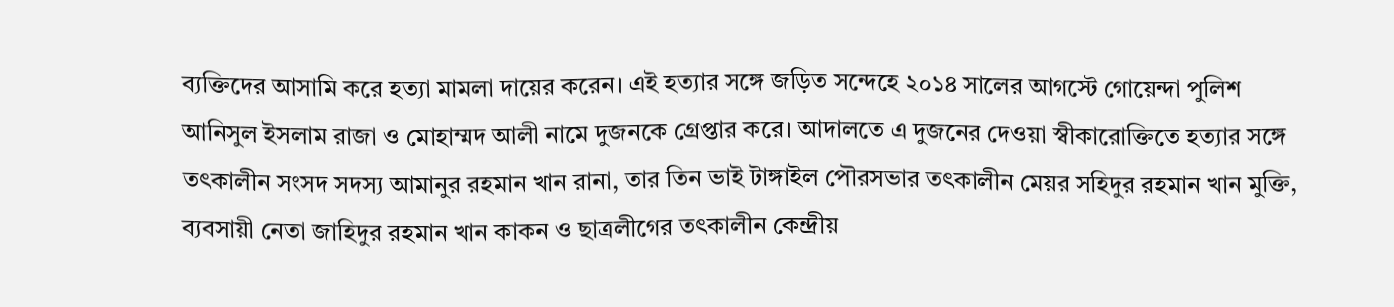ব্যক্তিদের আসামি করে হত্যা মামলা দায়ের করেন। এই হত্যার সঙ্গে জড়িত সন্দেহে ২০১৪ সালের আগস্টে গোয়েন্দা পুলিশ আনিসুল ইসলাম রাজা ও মোহাম্মদ আলী নামে দুজনকে গ্রেপ্তার করে। আদালতে এ দুজনের দেওয়া স্বীকারোক্তিতে হত্যার সঙ্গে তৎকালীন সংসদ সদস্য আমানুর রহমান খান রানা, তার তিন ভাই টাঙ্গাইল পৌরসভার তৎকালীন মেয়র সহিদুর রহমান খান মুক্তি, ব্যবসায়ী নেতা জাহিদুর রহমান খান কাকন ও ছাত্রলীগের তৎকালীন কেন্দ্রীয়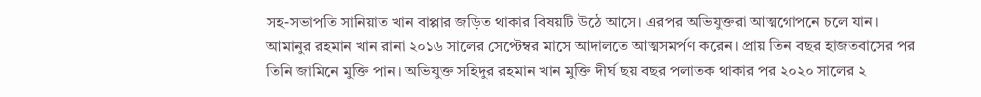সহ-সভাপতি সানিয়াত খান বাপ্পার জড়িত থাকার বিষয়টি উঠে আসে। এরপর অভিযুক্তরা আত্মগোপনে চলে যান।
আমানুর রহমান খান রানা ২০১৬ সালের সেপ্টেম্বর মাসে আদালতে আত্মসমর্পণ করেন। প্রায় তিন বছর হাজতবাসের পর তিনি জামিনে মুক্তি পান। অভিযুক্ত সহিদুর রহমান খান মুক্তি দীর্ঘ ছয় বছর পলাতক থাকার পর ২০২০ সালের ২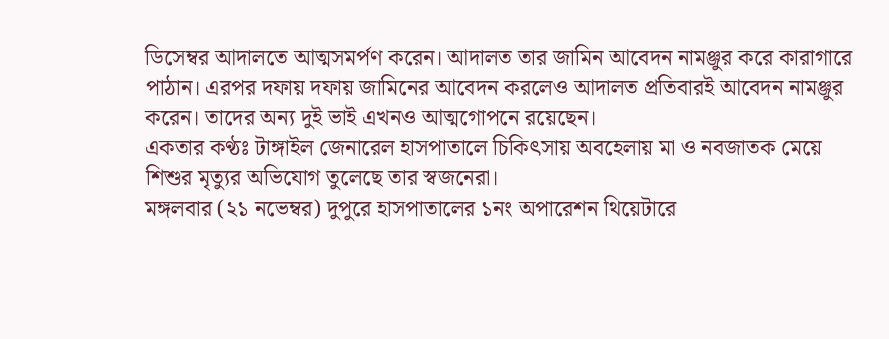ডিসেম্বর আদালতে আত্মসমর্পণ করেন। আদালত তার জামিন আবেদন নামঞ্জুর করে কারাগারে পাঠান। এরপর দফায় দফায় জামিনের আবেদন করলেও আদালত প্রতিবারই আবেদন নামঞ্জুর করেন। তাদের অন্য দুই ভাই এখনও আত্মগোপনে রয়েছেন।
একতার কণ্ঠঃ টাঙ্গাইল জেনারেল হাসপাতালে চিকিৎসায় অবহেলায় মা ও নবজাতক মেয়ে শিশুর মৃত্যুর অভিযোগ তুলেছে তার স্বজনেরা।
মঙ্গলবার (২১ নভেম্বর) দুপুরে হাসপাতালের ১নং অপারেশন থিয়েটারে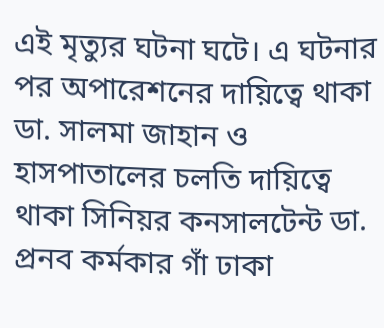এই মৃত্যুর ঘটনা ঘটে। এ ঘটনার পর অপারেশনের দায়িত্বে থাকা ডা. সালমা জাহান ও হাসপাতালের চলতি দায়িত্বে থাকা সিনিয়র কনসালটেন্ট ডা. প্রনব কর্মকার গাঁ ঢাকা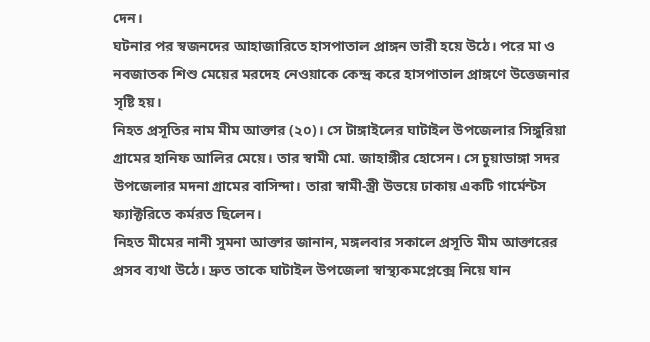দেন।
ঘটনার পর স্বজনদের আহাজারিতে হাসপাতাল প্রাঙ্গন ভারী হয়ে উঠে। পরে মা ও নবজাতক শিশু মেয়ের মরদেহ নেওয়াকে কেন্দ্র করে হাসপাতাল প্রাঙ্গণে উত্তেজনার সৃষ্টি হয়।
নিহত প্রসূতির নাম মীম আক্তার (২০)। সে টাঙ্গাইলের ঘাটাইল উপজেলার সিঙ্গুরিয়া গ্রামের হানিফ আলির মেয়ে। তার স্বামী মো. জাহাঙ্গীর হোসেন। সে চুয়াডাঙ্গা সদর উপজেলার মদনা গ্রামের বাসিন্দা। তারা স্বামী-স্ত্রী উভয়ে ঢাকায় একটি গার্মেন্টস ফ্যাক্টরিতে কর্মরত ছিলেন।
নিহত মীমের নানী সুমনা আক্তার জানান, মঙ্গলবার সকালে প্রসূতি মীম আক্তারের প্রসব ব্যথা উঠে। দ্রুত তাকে ঘাটাইল উপজেলা স্বাস্থ্যকমপ্লেক্সে নিয়ে যান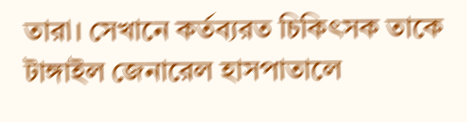তারা। সেখানে কর্তব্যরত চিকিৎসক তাকে টাঙ্গাইল জেনারেল হাসপাতালে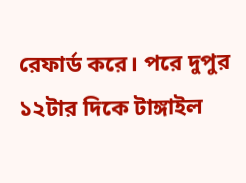রেফার্ড করে। পরে দুপুর ১২টার দিকে টাঙ্গাইল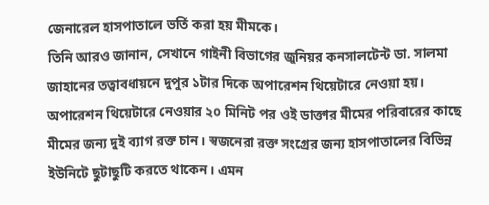জেনারেল হাসপাতালে ভর্তি করা হয় মীমকে।
তিনি আরও জানান, সেখানে গাইনী বিভাগের জুনিয়র কনসালটেন্ট ডা. সালমা জাহানের তত্বাবধায়নে দুপুর ১টার দিকে অপারেশন থিয়েটারে নেওয়া হয়। অপারেশন থিয়েটারে নেওয়ার ২০ মিনিট পর ওই ডাক্তার মীমের পরিবারের কাছে মীমের জন্য দুই ব্যাগ রক্ত চান। স্বজনেরা রক্ত সংগ্রের জন্য হাসপাতালের বিভিন্ন ইউনিটে ছুটাছুটি করতে থাকেন। এমন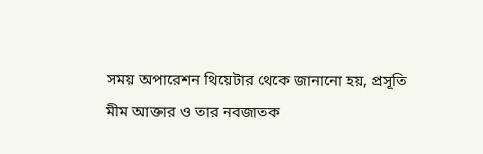সময় অপারেশন থিয়েটার থেকে জানানো হয়, প্রসূতি মীম আক্তার ও তার নবজাতক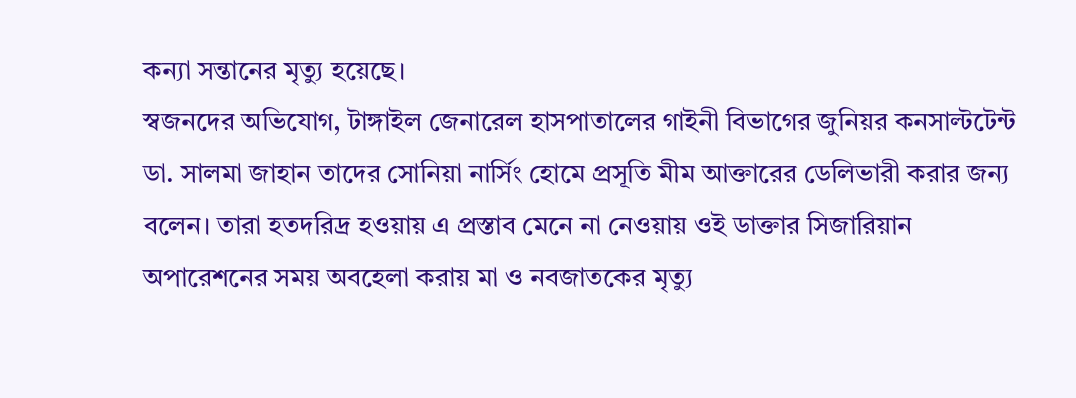কন্যা সন্তানের মৃত্যু হয়েছে।
স্বজনদের অভিযোগ, টাঙ্গাইল জেনারেল হাসপাতালের গাইনী বিভাগের জুনিয়র কনসাল্টটেন্ট ডা. সালমা জাহান তাদের সোনিয়া নার্সিং হোমে প্রসূতি মীম আক্তারের ডেলিভারী করার জন্য বলেন। তারা হতদরিদ্র হওয়ায় এ প্রস্তাব মেনে না নেওয়ায় ওই ডাক্তার সিজারিয়ান অপারেশনের সময় অবহেলা করায় মা ও নবজাতকের মৃত্যু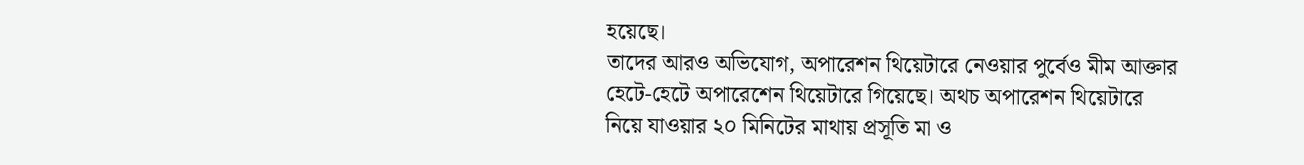হয়েছে।
তাদের আরও অভিযোগ, অপারেশন থিয়েটারে নেওয়ার পুর্বেও মীম আক্তার হেটে-হেটে অপারেশেন থিয়েটারে গিয়েছে। অথচ অপারেশন থিয়েটারে নিয়ে যাওয়ার ২০ মিনিটের মাথায় প্রসূতি মা ও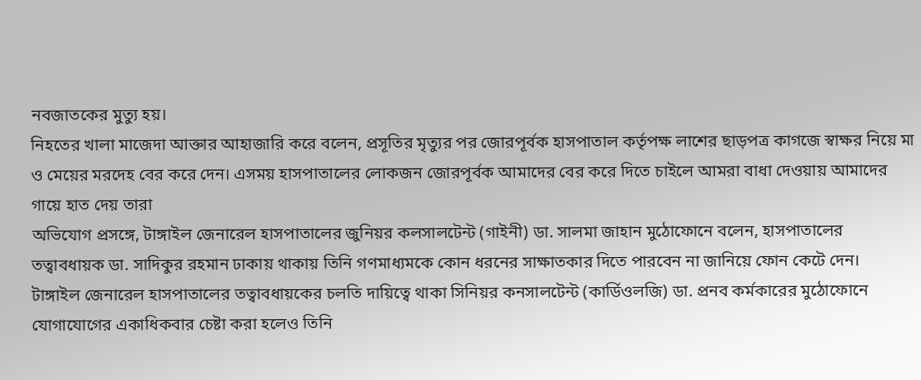নবজাতকের মুত্যু হয়।
নিহতের খালা মাজেদা আক্তার আহাজারি করে বলেন, প্রসূতির মৃত্যুর পর জোরপূর্বক হাসপাতাল কর্তৃপক্ষ লাশের ছাড়পত্র কাগজে স্বাক্ষর নিয়ে মা ও মেয়ের মরদেহ বের করে দেন। এসময় হাসপাতালের লোকজন জোরপূর্বক আমাদের বের করে দিতে চাইলে আমরা বাধা দেওয়ায় আমাদের গায়ে হাত দেয় তারা
অভিযোগ প্রসঙ্গে, টাঙ্গাইল জেনারেল হাসপাতালের জুনিয়র কলসালটেন্ট (গাইনী) ডা. সালমা জাহান মুঠোফোনে বলেন, হাসপাতালের তত্বাবধায়ক ডা. সাদিকুর রহমান ঢাকায় থাকায় তিনি গণমাধ্যমকে কোন ধরনের সাক্ষাতকার দিতে পারবেন না জানিয়ে ফোন কেটে দেন।
টাঙ্গাইল জেনারেল হাসপাতালের তত্বাবধায়কের চলতি দায়িত্বে থাকা সিনিয়র কনসালটেন্ট (কার্ডিওলজি) ডা. প্রনব কর্মকারের মুঠোফোনে যোগাযোগের একাধিকবার চেষ্টা করা হলেও তিনি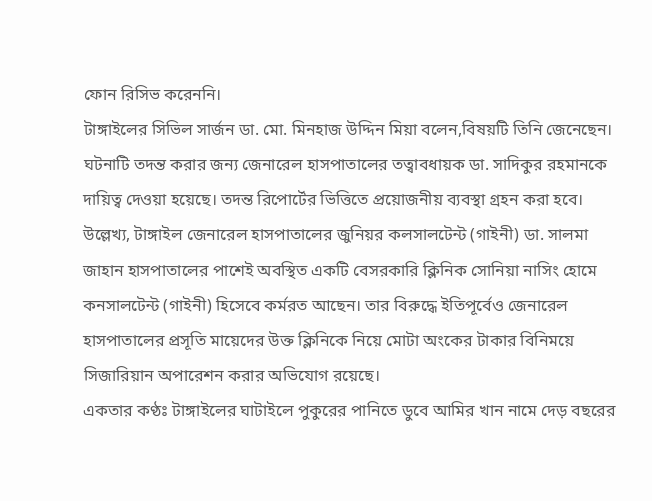ফোন রিসিভ করেননি।
টাঙ্গাইলের সিভিল সার্জন ডা. মো. মিনহাজ উদ্দিন মিয়া বলেন,বিষয়টি তিনি জেনেছেন। ঘটনাটি তদন্ত করার জন্য জেনারেল হাসপাতালের তত্বাবধায়ক ডা. সাদিকুর রহমানকে দায়িত্ব দেওয়া হয়েছে। তদন্ত রিপোর্টের ভিত্তিতে প্রয়োজনীয় ব্যবস্থা গ্রহন করা হবে।
উল্লেখ্য, টাঙ্গাইল জেনারেল হাসপাতালের জুনিয়র কলসালটেন্ট (গাইনী) ডা. সালমা জাহান হাসপাতালের পাশেই অবস্থিত একটি বেসরকারি ক্লিনিক সোনিয়া নাসিং হোমে কনসালটেন্ট (গাইনী) হিসেবে কর্মরত আছেন। তার বিরুদ্ধে ইতিপূর্বেও জেনারেল হাসপাতালের প্রসূতি মায়েদের উক্ত ক্লিনিকে নিয়ে মোটা অংকের টাকার বিনিময়ে সিজারিয়ান অপারেশন করার অভিযোগ রয়েছে।
একতার কণ্ঠঃ টাঙ্গাইলের ঘাটাইলে পুকুরের পানিতে ডুবে আমির খান নামে দেড় বছরের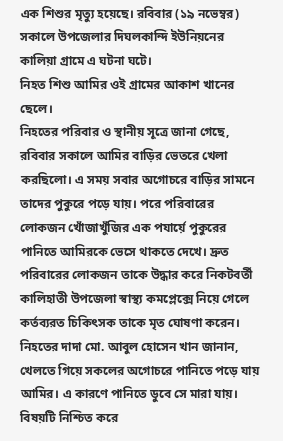এক শিশুর মৃত্যু হয়েছে। রবিবার (১৯ নভেম্বর) সকালে উপজেলার দিঘলকান্দি ইউনিয়নের কালিয়া গ্রামে এ ঘটনা ঘটে।
নিহত শিশু আমির ওই গ্রামের আকাশ খানের ছেলে।
নিহতের পরিবার ও স্থানীয় সূত্রে জানা গেছে, রবিবার সকালে আমির বাড়ির ভেতরে খেলা করছিলো। এ সময় সবার অগোচরে বাড়ির সামনে তাদের পুকুরে পড়ে যায়। পরে পরিবারের লোকজন খোঁজাখুঁজির এক পযার্য়ে পুকুরের পানিতে আমিরকে ভেসে থাকতে দেখে। দ্রুত পরিবারের লোকজন তাকে উদ্ধার করে নিকটবর্তী কালিহাতী উপজেলা স্বাস্থ্য কমপ্লেক্সে নিয়ে গেলে কর্তব্যরত চিকিৎসক তাকে মৃত ঘোষণা করেন।
নিহতের দাদা মো. আবুল হোসেন খান জানান, খেলতে গিয়ে সকলের অগোচরে পানিতে পড়ে যায় আমির। এ কারণে পানিতে ডুবে সে মারা যায়।
বিষয়টি নিশ্চিত করে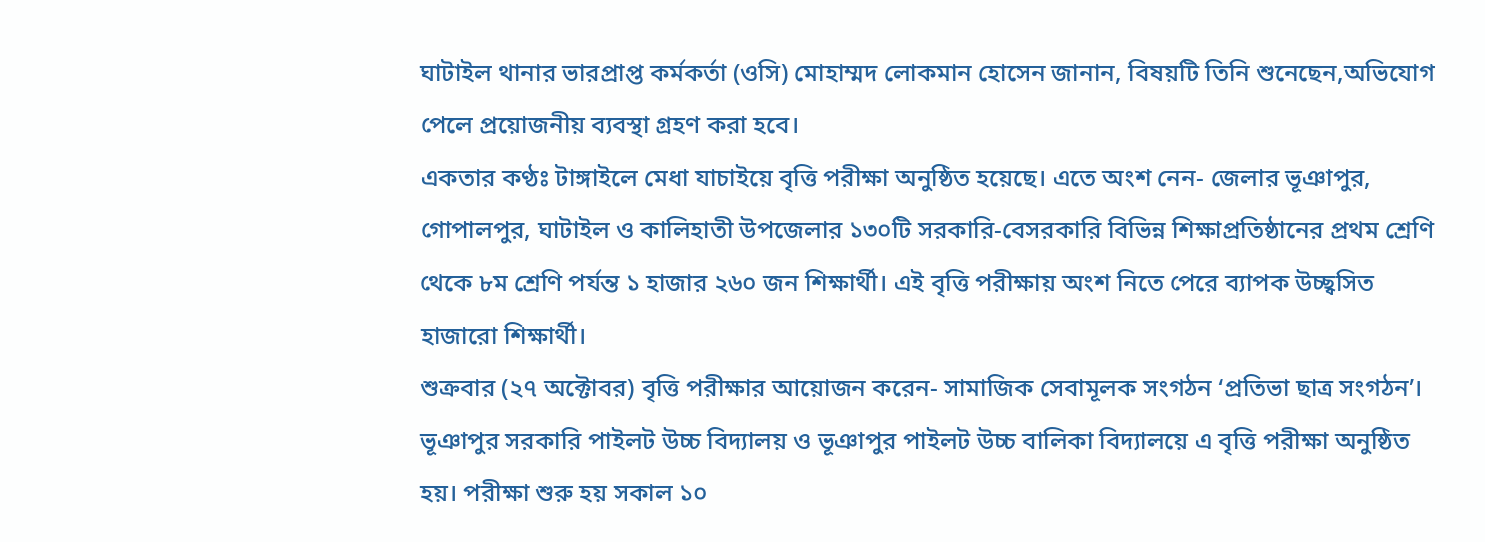ঘাটাইল থানার ভারপ্রাপ্ত কর্মকর্তা (ওসি) মোহাম্মদ লোকমান হোসেন জানান, বিষয়টি তিনি শুনেছেন,অভিযোগ পেলে প্রয়োজনীয় ব্যবস্থা গ্রহণ করা হবে।
একতার কণ্ঠঃ টাঙ্গাইলে মেধা যাচাইয়ে বৃত্তি পরীক্ষা অনুষ্ঠিত হয়েছে। এতে অংশ নেন- জেলার ভূঞাপুর, গোপালপুর, ঘাটাইল ও কালিহাতী উপজেলার ১৩০টি সরকারি-বেসরকারি বিভিন্ন শিক্ষাপ্রতিষ্ঠানের প্রথম শ্রেণি থেকে ৮ম শ্রেণি পর্যন্ত ১ হাজার ২৬০ জন শিক্ষার্থী। এই বৃত্তি পরীক্ষায় অংশ নিতে পেরে ব্যাপক উচ্ছ্বসিত হাজারো শিক্ষার্থী।
শুক্রবার (২৭ অক্টোবর) বৃত্তি পরীক্ষার আয়োজন করেন- সামাজিক সেবামূলক সংগঠন ‘প্রতিভা ছাত্র সংগঠন’। ভূঞাপুর সরকারি পাইলট উচ্চ বিদ্যালয় ও ভূঞাপুর পাইলট উচ্চ বালিকা বিদ্যালয়ে এ বৃত্তি পরীক্ষা অনুষ্ঠিত হয়। পরীক্ষা শুরু হয় সকাল ১০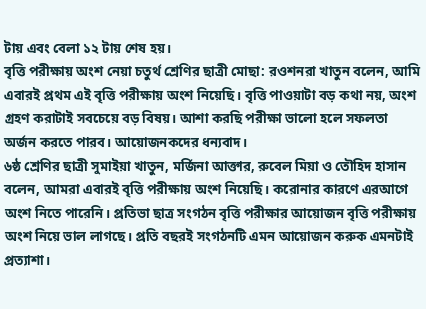টায় এবং বেলা ১২ টায় শেষ হয়।
বৃত্তি পরীক্ষায় অংশ নেয়া চতুর্থ শ্রেণির ছাত্রী মোছা: রওশনরা খাতুন বলেন, আমি এবারই প্রথম এই বৃত্তি পরীক্ষায় অংশ নিয়েছি। বৃত্তি পাওয়াটা বড় কথা নয়, অংশ গ্রহণ করাটাই সবচেয়ে বড় বিষয়। আশা করছি পরীক্ষা ভালো হলে সফলতা অর্জন করতে পারব। আয়োজনকদের ধন্যবাদ।
৬ষ্ঠ শ্রেণির ছাত্রী সুমাইয়া খাতুন, মর্জিনা আক্তার, রুবেল মিয়া ও তৌহিদ হাসান বলেন, আমরা এবারই বৃত্তি পরীক্ষায় অংশ নিয়েছি। করোনার কারণে এরআগে অংশ নিতে পারেনি। প্রতিভা ছাত্র সংগঠন বৃত্তি পরীক্ষার আয়োজন বৃত্তি পরীক্ষায় অংশ নিয়ে ভাল লাগছে। প্রতি বছরই সংগঠনটি এমন আয়োজন করুক এমনটাই প্রত্যাশা।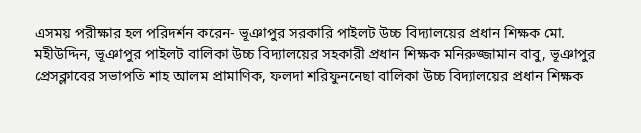এসময় পরীক্ষার হল পরিদর্শন করেন- ভূঞাপুর সরকারি পাইলট উচ্চ বিদ্যালয়ের প্রধান শিক্ষক মো. মহীউদ্দিন, ভূঞাপুর পাইলট বালিকা উচ্চ বিদ্যালয়ের সহকারী প্রধান শিক্ষক মনিরুজ্জামান বাবু, ভূঞাপুর প্রেসক্লাবের সভাপতি শাহ আলম প্রামাণিক, ফলদা শরিফুননেছা বালিকা উচ্চ বিদ্যালয়ের প্রধান শিক্ষক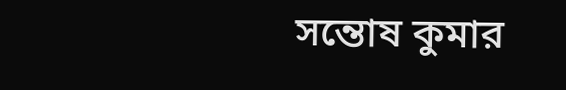সন্তোষ কুমার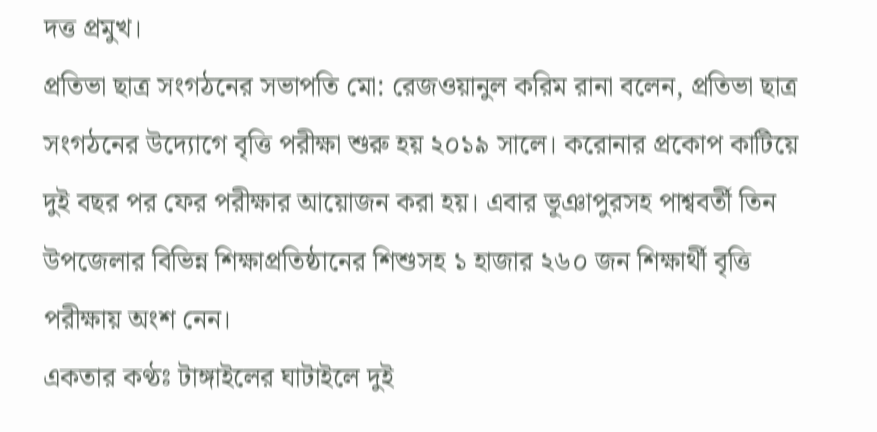দত্ত প্রমুখ।
প্রতিভা ছাত্র সংগঠনের সভাপতি মো: রেজওয়ানুল করিম রানা বলেন, প্রতিভা ছাত্র সংগঠনের উদ্যোগে বৃত্তি পরীক্ষা শুরু হয় ২০১৯ সালে। করোনার প্রকোপ কাটিয়ে দুই বছর পর ফের পরীক্ষার আয়োজন করা হয়। এবার ভূঞাপুরসহ পাশ্ববর্তী তিন উপজেলার বিভিন্ন শিক্ষাপ্রতিষ্ঠানের শিশুসহ ১ হাজার ২৬০ জন শিক্ষার্থী বৃত্তি পরীক্ষায় অংশ নেন।
একতার কণ্ঠঃ টাঙ্গাইলের ঘাটাইলে দুই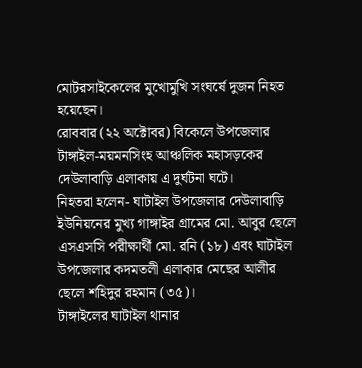মোটরসাইকেলের মুখোমুখি সংঘর্ষে দুজন নিহত হয়েছেন।
রোববার (২২ অক্টোবর) বিকেলে উপজেলার টাঙ্গাইল-ময়মনসিংহ আঞ্চলিক মহাসড়কের দেউলাবাড়ি এলাকায় এ দুর্ঘটনা ঘটে।
নিহতরা হলেন- ঘাটাইল উপজেলার দেউলাবাড়ি ইউনিয়নের মুখ্য গাঙ্গাইর গ্রামের মো. আবুর ছেলে এসএসসি পরীক্ষার্থী মো. রনি (১৮) এবং ঘাটাইল উপজেলার কদমতলী এলাকার মেছের আলীর ছেলে শহিদুর রহমান (৩৫)।
টাঙ্গাইলের ঘাটাইল থানার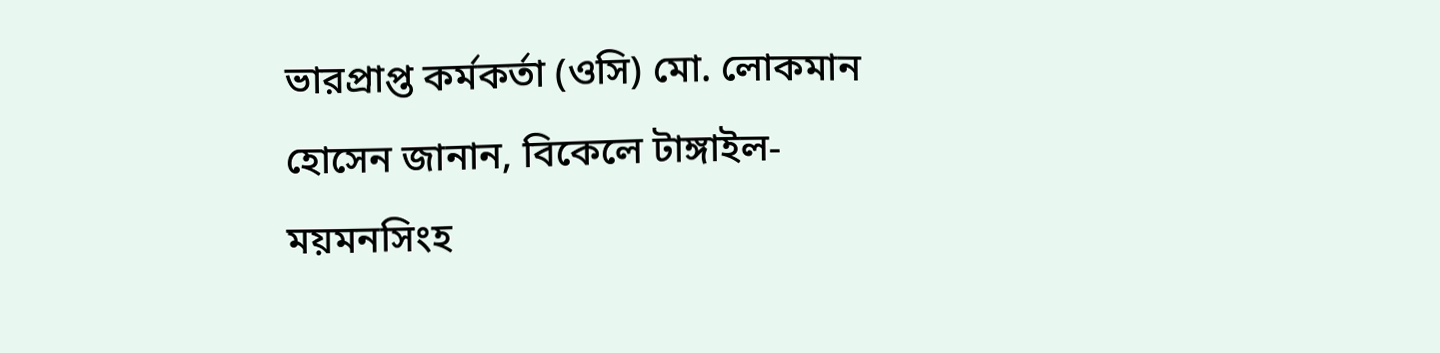ভারপ্রাপ্ত কর্মকর্তা (ওসি) মো. লোকমান হোসেন জানান, বিকেলে টাঙ্গাইল-ময়মনসিংহ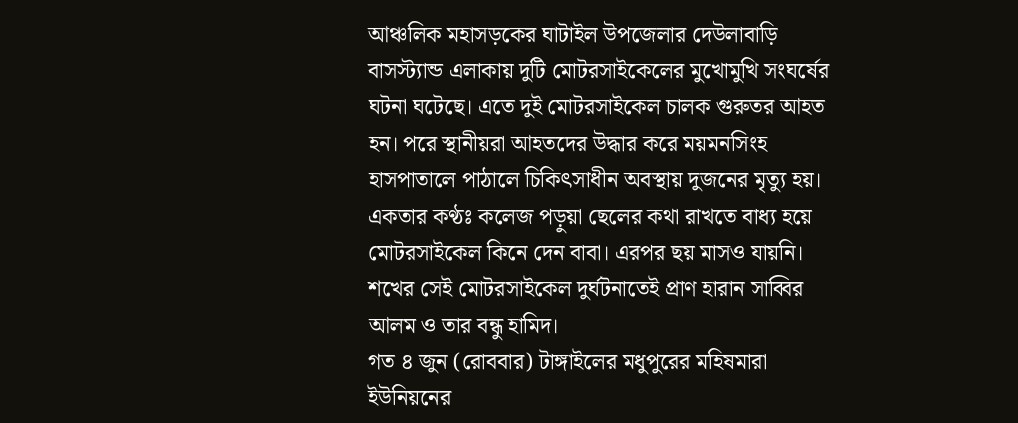আঞ্চলিক মহাসড়কের ঘাটাইল উপজেলার দেউলাবাড়ি বাসস্ট্যান্ড এলাকায় দুটি মোটরসাইকেলের মুখোমুখি সংঘর্ষের ঘটনা ঘটেছে। এতে দুই মোটরসাইকেল চালক গুরুতর আহত হন। পরে স্থানীয়রা আহতদের উদ্ধার করে ময়মনসিংহ হাসপাতালে পাঠালে চিকিৎসাধীন অবস্থায় দুজনের মৃত্যু হয়।
একতার কণ্ঠঃ কলেজ পড়ুয়া ছেলের কথা রাখতে বাধ্য হয়ে মোটরসাইকেল কিনে দেন বাবা। এরপর ছয় মাসও যায়নি। শখের সেই মোটরসাইকেল দুর্ঘটনাতেই প্রাণ হারান সাব্বির আলম ও তার বন্ধু হামিদ।
গত ৪ জুন (রোববার) টাঙ্গাইলের মধুপুরের মহিষমারা ইউনিয়নের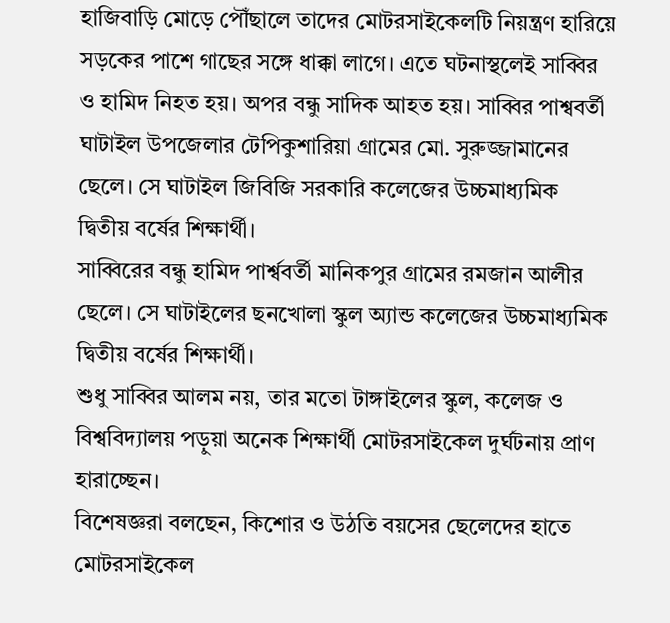হাজিবাড়ি মোড়ে পৌঁছালে তাদের মোটরসাইকেলটি নিয়ন্ত্রণ হারিয়ে সড়কের পাশে গাছের সঙ্গে ধাক্কা লাগে। এতে ঘটনাস্থলেই সাব্বির ও হামিদ নিহত হয়। অপর বন্ধু সাদিক আহত হয়। সাব্বির পাশ্ববর্তী ঘাটাইল উপজেলার টেপিকুশারিয়া গ্রামের মো. সুরুজ্জামানের ছেলে। সে ঘাটাইল জিবিজি সরকারি কলেজের উচ্চমাধ্যমিক দ্বিতীয় বর্ষের শিক্ষার্থী।
সাব্বিরের বন্ধু হামিদ পার্শ্ববর্তী মানিকপুর গ্রামের রমজান আলীর ছেলে। সে ঘাটাইলের ছনখোলা স্কুল অ্যান্ড কলেজের উচ্চমাধ্যমিক দ্বিতীয় বর্ষের শিক্ষার্থী।
শুধু সাব্বির আলম নয়, তার মতো টাঙ্গাইলের স্কুল, কলেজ ও বিশ্ববিদ্যালয় পড়ুয়া অনেক শিক্ষার্থী মোটরসাইকেল দুর্ঘটনায় প্রাণ হারাচ্ছেন।
বিশেষজ্ঞরা বলছেন, কিশোর ও উঠতি বয়সের ছেলেদের হাতে মোটরসাইকেল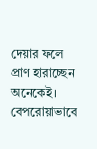দেয়ার ফলে প্রাণ হারাচ্ছেন অনেকেই। বেপরোয়াভাবে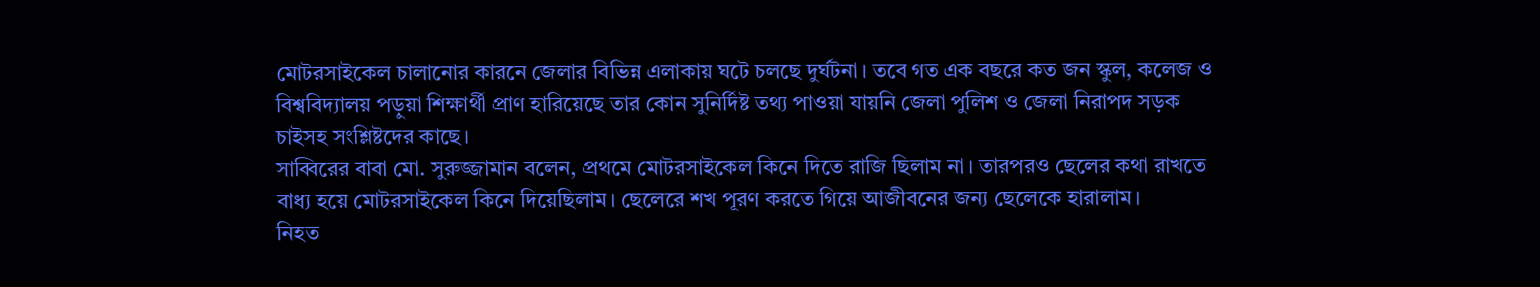মোটরসাইকেল চালানোর কারনে জেলার বিভিন্ন এলাকায় ঘটে চলছে দুর্ঘটনা। তবে গত এক বছরে কত জন স্কুল, কলেজ ও বিশ্ববিদ্যালয় পড়ুয়া শিক্ষার্থী প্রাণ হারিয়েছে তার কোন সুনির্দিষ্ট তথ্য পাওয়া যায়নি জেলা পুলিশ ও জেলা নিরাপদ সড়ক চাইসহ সংশ্লিষ্টদের কাছে।
সাব্বিরের বাবা মো. সুরুজ্জামান বলেন, প্রথমে মোটরসাইকেল কিনে দিতে রাজি ছিলাম না। তারপরও ছেলের কথা রাখতে বাধ্য হয়ে মোটরসাইকেল কিনে দিয়েছিলাম। ছেলেরে শখ পূরণ করতে গিয়ে আজীবনের জন্য ছেলেকে হারালাম।
নিহত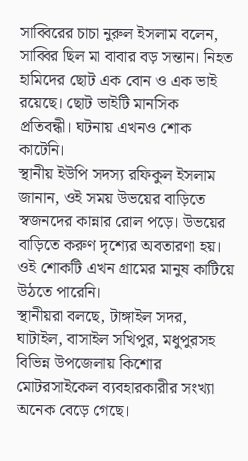সাব্বিরের চাচা নুরুল ইসলাম বলেন, সাব্বির ছিল মা বাবার বড় সন্তান। নিহত হামিদের ছোট এক বোন ও এক ভাই রয়েছে। ছোট ভাইটি মানসিক প্রতিবন্ধী। ঘটনায় এখনও শোক কাটেনি।
স্থানীয় ইউপি সদস্য রফিকুল ইসলাম জানান, ওই সময় উভয়ের বাড়িতে স্বজনদের কান্নার রোল পড়ে। উভয়ের বাড়িতে করুণ দৃশ্যের অবতারণা হয়। ওই শোকটি এখন গ্রামের মানুষ কাটিয়ে উঠতে পারেনি।
স্থানীয়রা বলছে, টাঙ্গাইল সদর, ঘাটাইল, বাসাইল সখিপুর, মধুপুরসহ বিভিন্ন উপজেলায় কিশোর মোটরসাইকেল ব্যবহারকারীর সংখ্যা অনেক বেড়ে গেছে।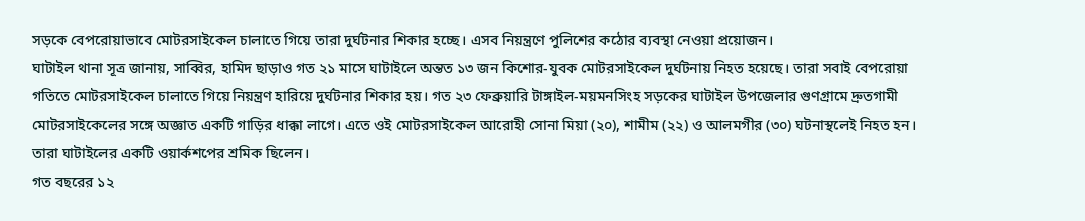সড়কে বেপরোয়াভাবে মোটরসাইকেল চালাতে গিয়ে তারা দুর্ঘটনার শিকার হচ্ছে। এসব নিয়ন্ত্রণে পুলিশের কঠোর ব্যবস্থা নেওয়া প্রয়োজন।
ঘাটাইল থানা সূত্র জানায়, সাব্বির, হামিদ ছাড়াও গত ২১ মাসে ঘাটাইলে অন্তত ১৩ জন কিশোর-যুবক মোটরসাইকেল দুর্ঘটনায় নিহত হয়েছে। তারা সবাই বেপরোয়া গতিতে মোটরসাইকেল চালাতে গিয়ে নিয়ন্ত্রণ হারিয়ে দুর্ঘটনার শিকার হয়। গত ২৩ ফেব্রুয়ারি টাঙ্গাইল-ময়মনসিংহ সড়কের ঘাটাইল উপজেলার গুণগ্রামে দ্রুতগামী মোটরসাইকেলের সঙ্গে অজ্ঞাত একটি গাড়ির ধাক্কা লাগে। এতে ওই মোটরসাইকেল আরোহী সোনা মিয়া (২০), শামীম (২২) ও আলমগীর (৩০) ঘটনাস্থলেই নিহত হন। তারা ঘাটাইলের একটি ওয়ার্কশপের শ্রমিক ছিলেন।
গত বছরের ১২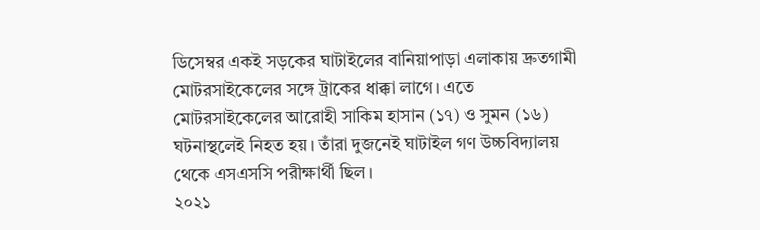ডিসেম্বর একই সড়কের ঘাটাইলের বানিয়াপাড়া এলাকায় দ্রুতগামী মোটরসাইকেলের সঙ্গে ট্রাকের ধাক্কা লাগে। এতে মোটরসাইকেলের আরোহী সাকিম হাসান (১৭) ও সুমন (১৬) ঘটনাস্থলেই নিহত হয়। তাঁরা দুজনেই ঘাটাইল গণ উচ্চবিদ্যালয় থেকে এসএসসি পরীক্ষার্থী ছিল।
২০২১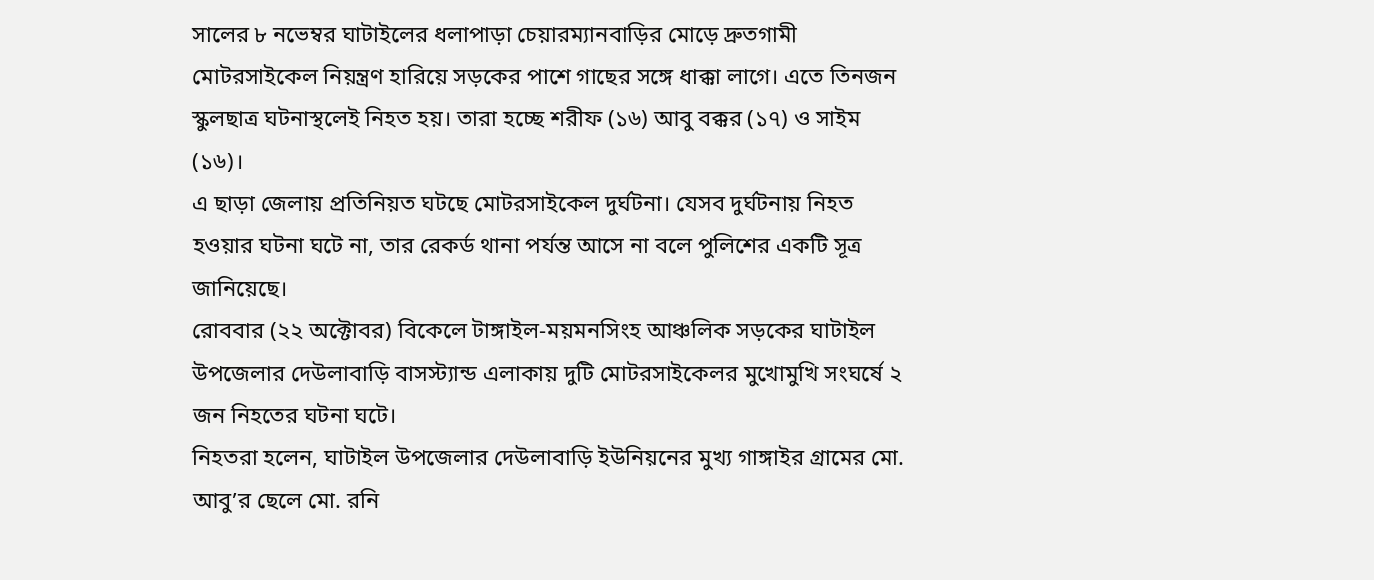সালের ৮ নভেম্বর ঘাটাইলের ধলাপাড়া চেয়ারম্যানবাড়ির মোড়ে দ্রুতগামী মোটরসাইকেল নিয়ন্ত্রণ হারিয়ে সড়কের পাশে গাছের সঙ্গে ধাক্কা লাগে। এতে তিনজন স্কুলছাত্র ঘটনাস্থলেই নিহত হয়। তারা হচ্ছে শরীফ (১৬) আবু বক্কর (১৭) ও সাইম (১৬)।
এ ছাড়া জেলায় প্রতিনিয়ত ঘটছে মোটরসাইকেল দুর্ঘটনা। যেসব দুর্ঘটনায় নিহত হওয়ার ঘটনা ঘটে না, তার রেকর্ড থানা পর্যন্ত আসে না বলে পুলিশের একটি সূত্র জানিয়েছে।
রোববার (২২ অক্টোবর) বিকেলে টাঙ্গাইল-ময়মনসিংহ আঞ্চলিক সড়কের ঘাটাইল উপজেলার দেউলাবাড়ি বাসস্ট্যান্ড এলাকায় দুটি মোটরসাইকেলর মুখোমুখি সংঘর্ষে ২ জন নিহতের ঘটনা ঘটে।
নিহতরা হলেন, ঘাটাইল উপজেলার দেউলাবাড়ি ইউনিয়নের মুখ্য গাঙ্গাইর গ্রামের মো. আবু’র ছেলে মো. রনি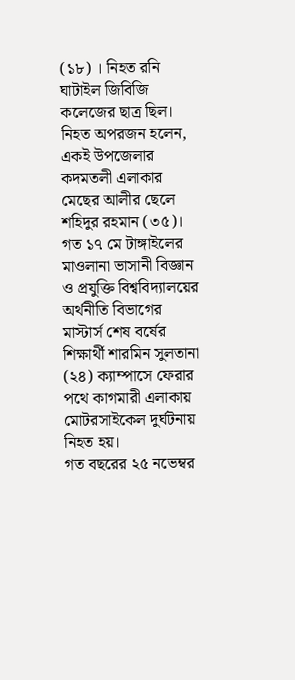(১৮) । নিহত রনি ঘাটাইল জিবিজি কলেজের ছাত্র ছিল। নিহত অপরজন হলেন, একই উপজেলার কদমতলী এলাকার মেছের আলীর ছেলে শহিদুর রহমান (৩৫)।
গত ১৭ মে টাঙ্গাইলের মাওলানা ভাসানী বিজ্ঞান ও প্রযুক্তি বিশ্ববিদ্যালয়ের অর্থনীতি বিভাগের মাস্টার্স শেষ বর্ষের শিক্ষার্থী শারমিন সুলতানা (২৪) ক্যাম্পাসে ফেরার পথে কাগমারী এলাকায় মোটরসাইকেল দুর্ঘটনায় নিহত হয়।
গত বছরের ২৫ নভেম্বর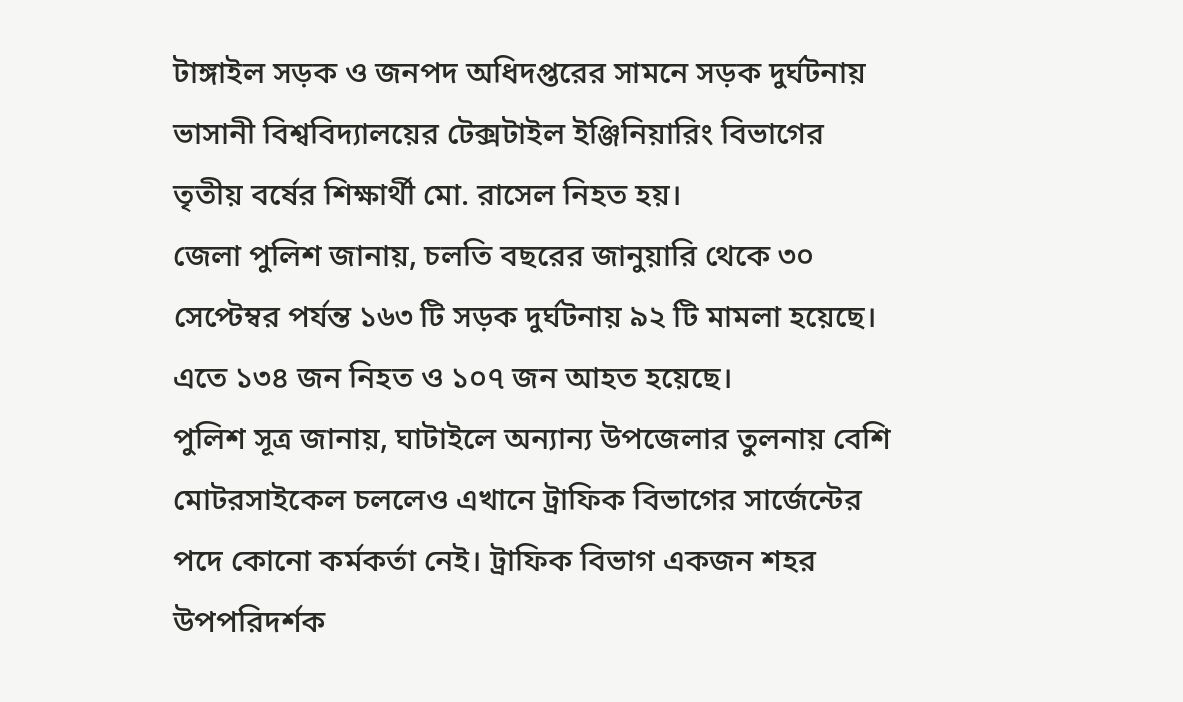টাঙ্গাইল সড়ক ও জনপদ অধিদপ্তরের সামনে সড়ক দুর্ঘটনায় ভাসানী বিশ্ববিদ্যালয়ের টেক্সটাইল ইঞ্জিনিয়ারিং বিভাগের তৃতীয় বর্ষের শিক্ষার্থী মো. রাসেল নিহত হয়।
জেলা পুলিশ জানায়, চলতি বছরের জানুয়ারি থেকে ৩০ সেপ্টেম্বর পর্যন্ত ১৬৩ টি সড়ক দুর্ঘটনায় ৯২ টি মামলা হয়েছে। এতে ১৩৪ জন নিহত ও ১০৭ জন আহত হয়েছে।
পুলিশ সূত্র জানায়, ঘাটাইলে অন্যান্য উপজেলার তুলনায় বেশি মোটরসাইকেল চললেও এখানে ট্রাফিক বিভাগের সার্জেন্টের পদে কোনো কর্মকর্তা নেই। ট্রাফিক বিভাগ একজন শহর উপপরিদর্শক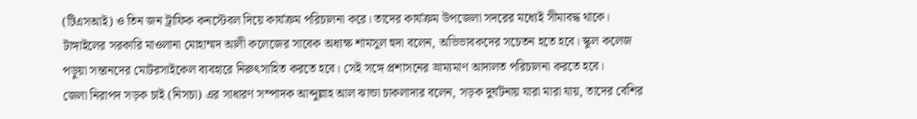(টিএসআই) ও তিন জন ট্রাফিক কনস্টেবল দিয়ে কার্যক্রম পরিচালনা করে। তাদের কার্যক্রম উপজেলা সদরের মধ্যেই সীমাবদ্ধ থাকে।
টাঙ্গাইলের সরকারি মাওলানা মোহাম্মদ আলী কলেজের সাবেক অধ্যক্ষ শামসুল হুদা বলেন, অভিভাবকদের সচেতন হতে হবে। স্কুল কলেজ পড়ুয়া সন্তানদের মোটরসাইকেল ব্যবহারে নিরুৎসাহিত করতে হবে। সেই সঙ্গে প্রশাসনের ভ্রাম্যমাণ আদালত পরিচালনা করতে হবে।
জেলা নিরাপদ সড়ক চাই (নিসচা) এর সাধারণ সম্পাদক আব্দুল্লাহ আল ঝান্ডা চাকলাদার বলেন, সড়ক দুর্ঘটনায় যারা মারা যায়, তাদের বেশির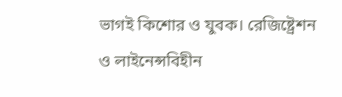ভাগই কিশোর ও যুবক। রেজিষ্ট্রেশন ও লাইনেন্সবিহীন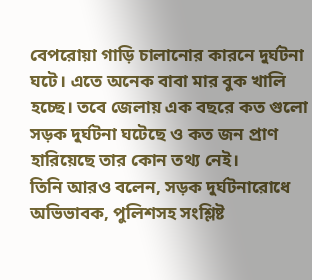বেপরোয়া গাড়ি চালানোর কারনে দুর্ঘটনা ঘটে। এতে অনেক বাবা মার বুক খালি হচ্ছে। তবে জেলায় এক বছরে কত গুলো সড়ক দুর্ঘটনা ঘটেছে ও কত জন প্রাণ হারিয়েছে তার কোন তথ্য নেই।
তিনি আরও বলেন, সড়ক দুর্ঘটনারোধে অভিভাবক, পুলিশসহ সংশ্লিষ্ট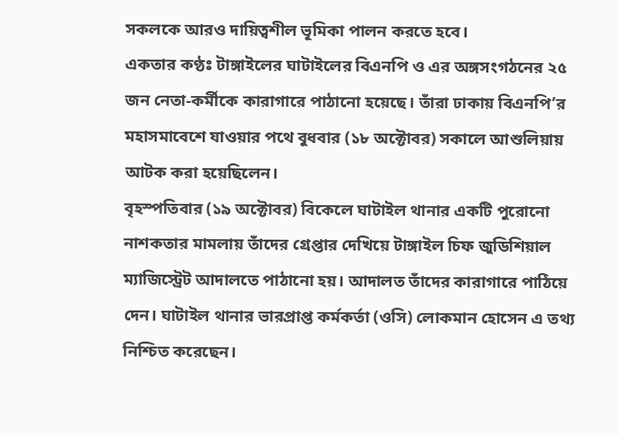সকলকে আরও দায়িত্বশীল ভূমিকা পালন করতে হবে।
একতার কণ্ঠঃ টাঙ্গাইলের ঘাটাইলের বিএনপি ও এর অঙ্গসংগঠনের ২৫ জন নেতা-কর্মীকে কারাগারে পাঠানো হয়েছে। তাঁরা ঢাকায় বিএনপি’র মহাসমাবেশে যাওয়ার পথে বুধবার (১৮ অক্টোবর) সকালে আশুলিয়ায় আটক করা হয়েছিলেন।
বৃহস্পতিবার (১৯ অক্টোবর) বিকেলে ঘাটাইল থানার একটি পুরোনো নাশকতার মামলায় তাঁদের গ্রেপ্তার দেখিয়ে টাঙ্গাইল চিফ জুডিশিয়াল ম্যাজিস্ট্রেট আদালতে পাঠানো হয়। আদালত তাঁদের কারাগারে পাঠিয়ে দেন। ঘাটাইল থানার ভারপ্রাপ্ত কর্মকর্তা (ওসি) লোকমান হোসেন এ তথ্য নিশ্চিত করেছেন।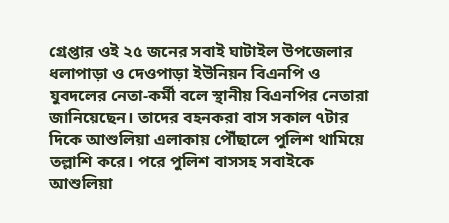গ্রেপ্তার ওই ২৫ জনের সবাই ঘাটাইল উপজেলার ধলাপাড়া ও দেওপাড়া ইউনিয়ন বিএনপি ও যুবদলের নেতা-কর্মী বলে স্থানীয় বিএনপির নেতারা জানিয়েছেন। তাদের বহনকরা বাস সকাল ৭টার দিকে আশুলিয়া এলাকায় পৌঁছালে পুলিশ থামিয়ে তল্লাশি করে। পরে পুলিশ বাসসহ সবাইকে আশুলিয়া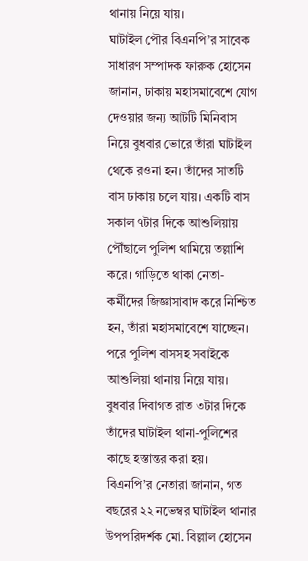থানায় নিয়ে যায়।
ঘাটাইল পৌর বিএনপি’র সাবেক সাধারণ সম্পাদক ফারুক হোসেন জানান, ঢাকায় মহাসমাবেশে যোগ দেওয়ার জন্য আটটি মিনিবাস নিয়ে বুধবার ভোরে তাঁরা ঘাটাইল থেকে রওনা হন। তাঁদের সাতটি বাস ঢাকায় চলে যায়। একটি বাস সকাল ৭টার দিকে আশুলিয়ায় পৌঁছালে পুলিশ থামিয়ে তল্লাশি করে। গাড়িতে থাকা নেতা-কর্মীদের জিজ্ঞাসাবাদ করে নিশ্চিত হন, তাঁরা মহাসমাবেশে যাচ্ছেন। পরে পুলিশ বাসসহ সবাইকে আশুলিয়া থানায় নিয়ে যায়। বুধবার দিবাগত রাত ৩টার দিকে তাঁদের ঘাটাইল থানা-পুলিশের কাছে হস্তান্তর করা হয়।
বিএনপি’র নেতারা জানান, গত বছরের ২২ নভেম্বর ঘাটাইল থানার উপপরিদর্শক মো. বিল্লাল হোসেন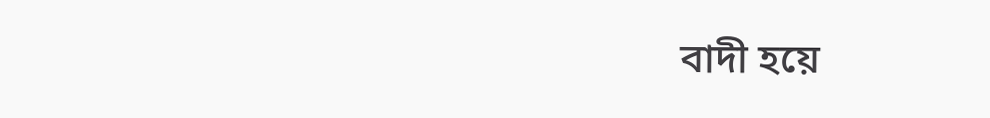বাদী হয়ে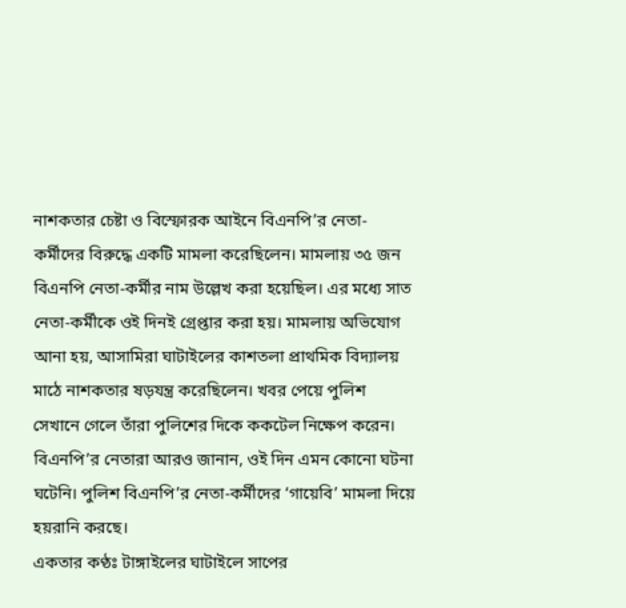নাশকতার চেষ্টা ও বিস্ফোরক আইনে বিএনপি’র নেতা-কর্মীদের বিরুদ্ধে একটি মামলা করেছিলেন। মামলায় ৩৫ জন বিএনপি নেতা-কর্মীর নাম উল্লেখ করা হয়েছিল। এর মধ্যে সাত নেতা-কর্মীকে ওই দিনই গ্রেপ্তার করা হয়। মামলায় অভিযোগ আনা হয়, আসামিরা ঘাটাইলের কাশতলা প্রাথমিক বিদ্যালয় মাঠে নাশকতার ষড়যন্ত্র করেছিলেন। খবর পেয়ে পুলিশ সেখানে গেলে তাঁরা পুলিশের দিকে ককটেল নিক্ষেপ করেন।
বিএনপি’র নেতারা আরও জানান, ওই দিন এমন কোনো ঘটনা ঘটেনি। পুলিশ বিএনপি’র নেতা-কর্মীদের ‘গায়েবি’ মামলা দিয়ে হয়রানি করছে।
একতার কণ্ঠঃ টাঙ্গাইলের ঘাটাইলে সাপের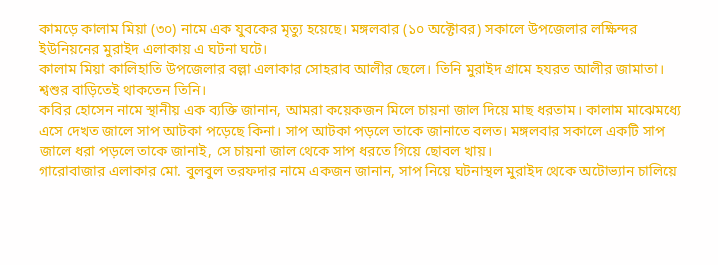কামড়ে কালাম মিয়া (৩০) নামে এক যুবকের মৃত্যু হয়েছে। মঙ্গলবার (১০ অক্টোবর) সকালে উপজেলার লক্ষিন্দর ইউনিয়নের মুরাইদ এলাকায় এ ঘটনা ঘটে।
কালাম মিয়া কালিহাতি উপজেলার বল্লা এলাকার সোহরাব আলীর ছেলে। তিনি মুরাইদ গ্রামে হযরত আলীর জামাতা। শ্বশুর বাড়িতেই থাকতেন তিনি।
কবির হোসেন নামে স্থানীয় এক ব্যক্তি জানান, আমরা কয়েকজন মিলে চায়না জাল দিয়ে মাছ ধরতাম। কালাম মাঝেমধ্যে এসে দেখত জালে সাপ আটকা পড়েছে কিনা। সাপ আটকা পড়লে তাকে জানাতে বলত। মঙ্গলবার সকালে একটি সাপ জালে ধরা পড়লে তাকে জানাই, সে চায়না জাল থেকে সাপ ধরতে গিয়ে ছোবল খায়।
গারোবাজার এলাকার মো. বুলবুল তরফদার নামে একজন জানান, সাপ নিয়ে ঘটনাস্থল মুরাইদ থেকে অটোভ্যান চালিয়ে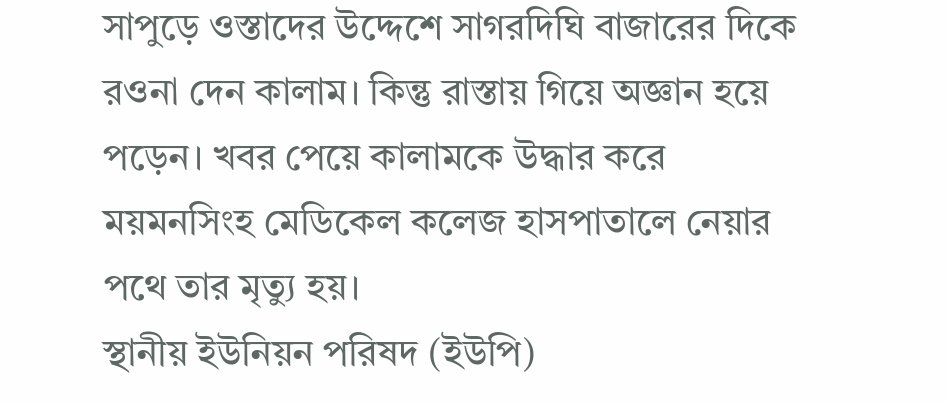সাপুড়ে ওস্তাদের উদ্দেশে সাগরদিঘি বাজারের দিকে রওনা দেন কালাম। কিন্তু রাস্তায় গিয়ে অজ্ঞান হয়ে পড়েন। খবর পেয়ে কালামকে উদ্ধার করে ময়মনসিংহ মেডিকেল কলেজ হাসপাতালে নেয়ার পথে তার মৃত্যু হয়।
স্থানীয় ইউনিয়ন পরিষদ (ইউপি)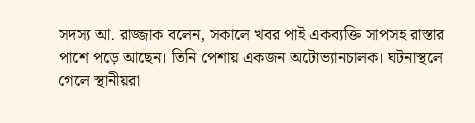সদস্য আ. রাজ্জাক বলেন, সকালে খবর পাই একব্যক্তি সাপসহ রাস্তার পাশে পড়ে আছেন। তিনি পেশায় একজন অটোভ্যানচালক। ঘটনাস্থলে গেলে স্থানীয়রা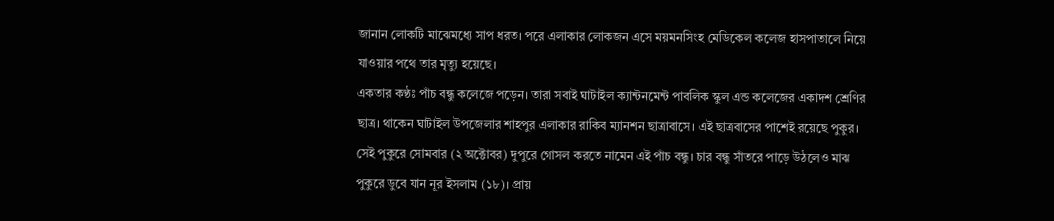জানান লোকটি মাঝেমধ্যে সাপ ধরত। পরে এলাকার লোকজন এসে ময়মনসিংহ মেডিকেল কলেজ হাসপাতালে নিয়ে যাওয়ার পথে তার মৃত্যু হয়েছে।
একতার কণ্ঠঃ পাঁচ বন্ধু কলেজে পড়েন। তারা সবাই ঘাটাইল ক্যান্টনমেন্ট পাবলিক স্কুল এন্ড কলেজের একাদশ শ্রেণির ছাত্র। থাকেন ঘাটাইল উপজেলার শাহপুর এলাকার রাকিব ম্যানশন ছাত্রাবাসে। এই ছাত্রবাসের পাশেই রয়েছে পুকুর। সেই পুকুরে সোমবার (২ অক্টোবর) দুপুরে গোসল করতে নামেন এই পাঁচ বন্ধু। চার বন্ধু সাঁতরে পাড়ে উঠলেও মাঝ পুকুরে ডুবে যান নূর ইসলাম (১৮)। প্রায়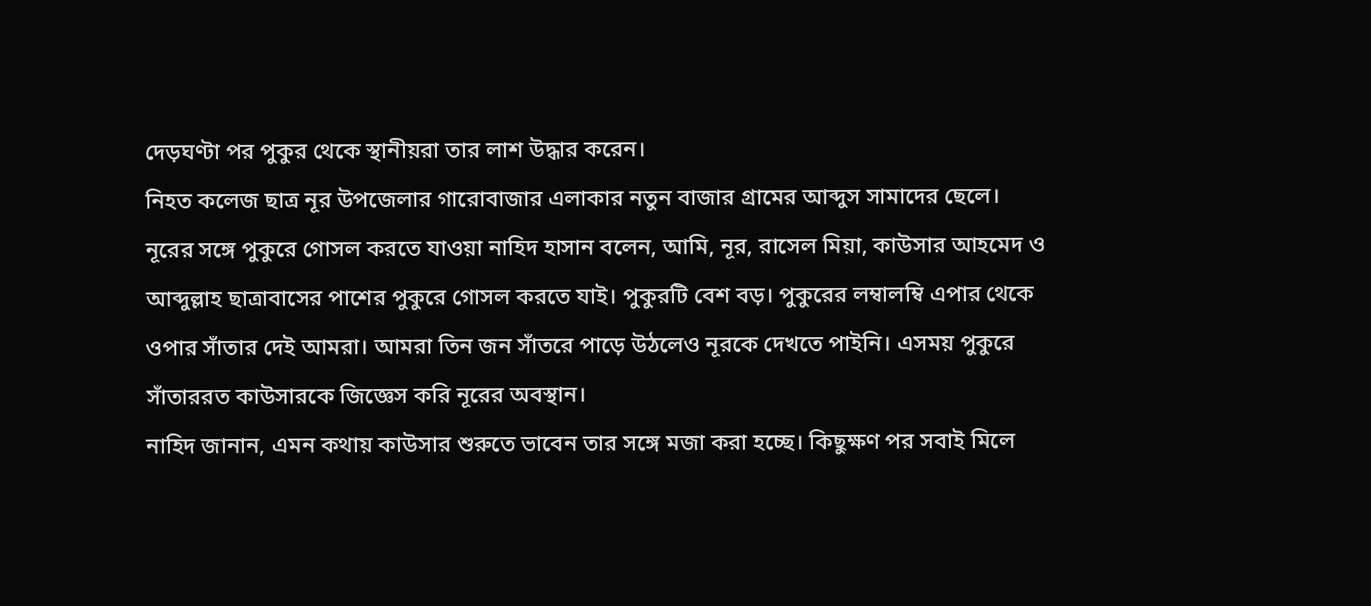দেড়ঘণ্টা পর পুকুর থেকে স্থানীয়রা তার লাশ উদ্ধার করেন।
নিহত কলেজ ছাত্র নূর উপজেলার গারোবাজার এলাকার নতুন বাজার গ্রামের আব্দুস সামাদের ছেলে।
নূরের সঙ্গে পুকুরে গোসল করতে যাওয়া নাহিদ হাসান বলেন, আমি, নূর, রাসেল মিয়া, কাউসার আহমেদ ও আব্দুল্লাহ ছাত্রাবাসের পাশের পুকুরে গোসল করতে যাই। পুকুরটি বেশ বড়। পুকুরের লম্বালম্বি এপার থেকে ওপার সাঁতার দেই আমরা। আমরা তিন জন সাঁতরে পাড়ে উঠলেও নূরকে দেখতে পাইনি। এসময় পুকুরে সাঁতাররত কাউসারকে জিজ্ঞেস করি নূরের অবস্থান।
নাহিদ জানান, এমন কথায় কাউসার শুরুতে ভাবেন তার সঙ্গে মজা করা হচ্ছে। কিছুক্ষণ পর সবাই মিলে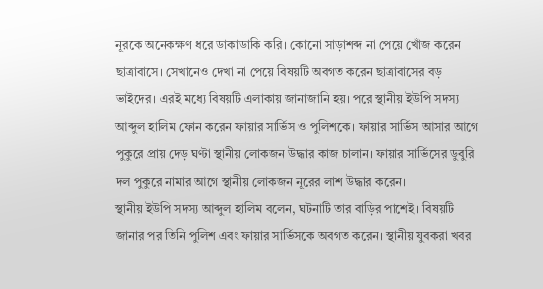নূরকে অনেকক্ষণ ধরে ডাকাডাকি করি। কোনো সাড়াশব্দ না পেয়ে খোঁজ করেন ছাত্রাবাসে। সেখানেও দেখা না পেয়ে বিষয়টি অবগত করেন ছাত্রাবাসের বড় ভাইদের। এরই মধ্যে বিষয়টি এলাকায় জানাজানি হয়। পরে স্থানীয় ইউপি সদস্য আব্দুল হালিম ফোন করেন ফায়ার সার্ভিস ও পুলিশকে। ফায়ার সার্ভিস আসার আগে পুকুরে প্রায় দেড় ঘণ্টা স্থানীয় লোকজন উদ্ধার কাজ চালান। ফায়ার সার্ভিসের ডুবুরি দল পুকুরে নামার আগে স্থানীয় লোকজন নূরের লাশ উদ্ধার করেন।
স্থানীয় ইউপি সদস্য আব্দুল হালিম বলেন, ঘটনাটি তার বাড়ির পাশেই। বিষয়টি জানার পর তিনি পুলিশ এবং ফায়ার সার্ভিসকে অবগত করেন। স্থানীয় যুবকরা খবর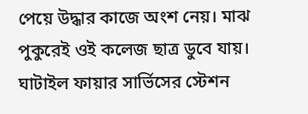পেয়ে উদ্ধার কাজে অংশ নেয়। মাঝ পুকুরেই ওই কলেজ ছাত্র ডুবে যায়।
ঘাটাইল ফায়ার সার্ভিসের স্টেশন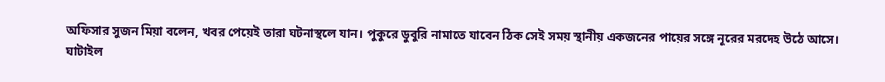অফিসার সুজন মিয়া বলেন, খবর পেয়েই তারা ঘটনাস্থলে যান। পুকুরে ডুবুরি নামাতে যাবেন ঠিক সেই সময় স্থানীয় একজনের পায়ের সঙ্গে নূরের মরদেহ উঠে আসে।
ঘাটাইল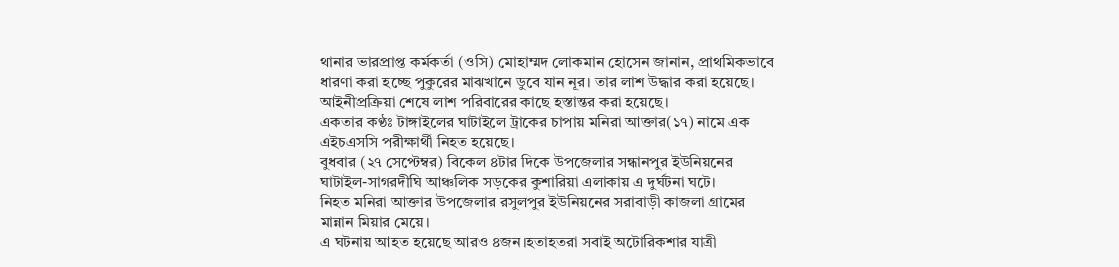থানার ভারপ্রাপ্ত কর্মকর্তা (ওসি) মোহাম্মদ লোকমান হোসেন জানান, প্রাথমিকভাবে ধারণা করা হচ্ছে পুকুরের মাঝখানে ডুবে যান নূর। তার লাশ উদ্ধার করা হয়েছে। আইনীপ্রক্রিয়া শেষে লাশ পরিবারের কাছে হস্তান্তর করা হয়েছে।
একতার কণ্ঠঃ টাঙ্গাইলের ঘাটাইলে ট্রাকের চাপায় মনিরা আক্তার(১৭) নামে এক এইচএসসি পরীক্ষার্থী নিহত হয়েছে।
বুধবার (২৭ সেপ্টেম্বর) বিকেল ৪টার দিকে উপজেলার সন্ধানপুর ইউনিয়নের ঘাটাইল-সাগরদীঘি আঞ্চলিক সড়কের কুশারিয়া এলাকায় এ দুর্ঘটনা ঘটে।
নিহত মনিরা আক্তার উপজেলার রসুলপুর ইউনিয়নের সরাবাড়ী কাজলা গ্রামের মান্নান মিয়ার মেয়ে।
এ ঘটনায় আহত হয়েছে আরও ৪জন।হতাহতরা সবাই অটোরিকশার যাত্রী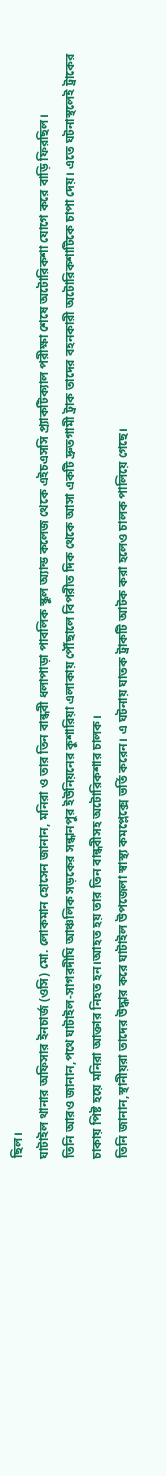ছিল।
ঘাটাইল থানার অফিসার ইনচার্জ (ওসি) মো. লোকমান হোসেন জানান, মনিরা ও তার তিন বান্ধবী ধলাপাড়া পাবলিক স্কুল অ্যান্ড কলেজ থেকে এইচএসসি প্র্যাকটিক্যাল পরীক্ষা শেষে অটোরিকশা যোগে করে বাড়ি ফিরছিল।
তিনি আরও জানান,পথে ঘাটাইল-সাগরদীঘি আঞ্চলিক সড়কের সন্ধানপুর ইউনিয়নের কুশারিয়া এলাকায় পৌঁছালে বিপরীত দিক থেকে আসা একটি দ্রুতগামী ট্রাক তাদের বহনকারী অটোরিকশাটিকে চাপা দেয়। এতে ঘটনাস্থলেই ট্রাকের চাকায় পিষ্ট হয়ে মনিরা আক্তার নিহত হন।আহত হয় তার তিন বান্ধবীসহ অটোরিকশার চালক।
তিনি জানান,স্থানীয়রা তাদের উদ্ধার করে ঘাটাইল উপজেলা স্বাস্থ্য কমপ্লেক্সে ভর্তি করেন। এ ঘটনায় ঘাতক ট্রাকটি আটক করা হলেও চালক পালিয়ে গেছে।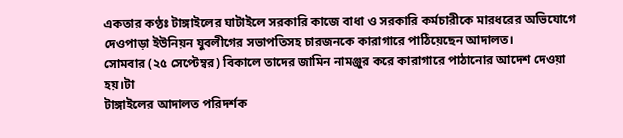একতার কণ্ঠঃ টাঙ্গাইলের ঘাটাইলে সরকারি কাজে বাধা ও সরকারি কর্মচারীকে মারধরের অভিযোগে দেওপাড়া ইউনিয়ন যুবলীগের সভাপতিসহ চারজনকে কারাগারে পাঠিয়েছেন আদালত।
সোমবার (২৫ সেপ্টেম্বর) বিকালে তাদের জামিন নামঞ্জুর করে কারাগারে পাঠানোর আদেশ দেওয়া হয়।টা
টাঙ্গাইলের আদালত পরিদর্শক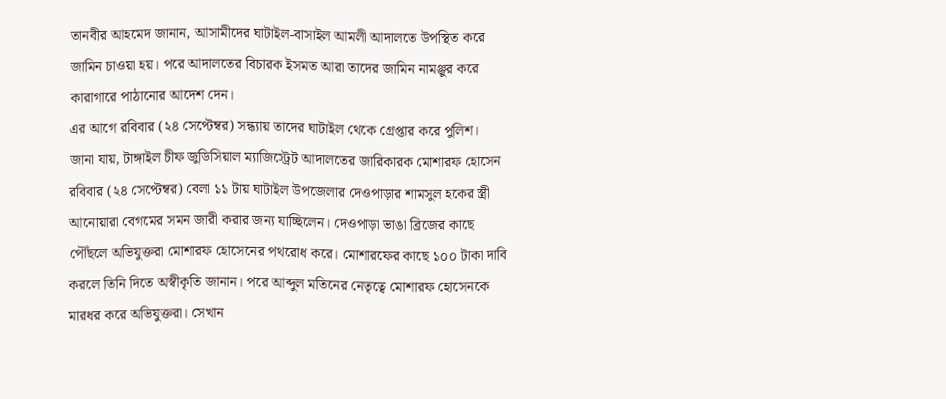তানবীর আহমেদ জানান, আসামীদের ঘাটাইল-বাসাইল আমলী আদালতে উপস্থিত করে জামিন চাওয়া হয়। পরে আদালতের বিচারক ইসমত আরা তাদের জামিন নামঞ্জুর করে কারাগারে পাঠানোর আদেশ দেন।
এর আগে রবিবার (২৪ সেপ্টেম্বর) সন্ধ্যায় তাদের ঘাটাইল থেকে গ্রেপ্তার করে পুলিশ।
জানা যায়, টাঙ্গাইল চীফ জুডিসিয়াল ম্যাজিস্ট্রেট আদালতের জারিকারক মোশারফ হোসেন রবিবার (২৪ সেপ্টেম্বর) বেলা ১১ টায় ঘাটাইল উপজেলার দেওপাড়ার শামসুল হকের স্ত্রী আনোয়ারা বেগমের সমন জারী করার জন্য যাচ্ছিলেন। দেওপাড়া ভাঙা ব্রিজের কাছে পৌঁছলে অভিযুক্তরা মোশারফ হোসেনের পথরোধ করে। মোশারফের কাছে ১০০ টাকা দাবি করলে তিনি দিতে অস্বীকৃতি জানান। পরে আব্দুল মতিনের নেতৃত্বে মোশারফ হোসেনকে মারধর করে অভিযুক্তরা। সেখান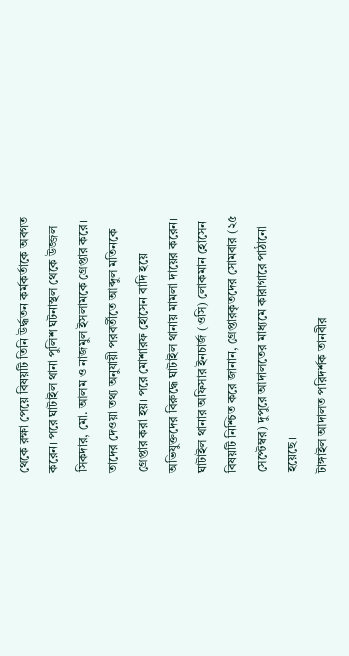থেকে রক্ষা পেয়ে বিষয়টি তিনি উর্দ্ধতন কর্মকর্তাকে অবগত করেন। পরে ঘাটাইল থানা পুলিশ ঘটনাস্থল থেকে উজ্জল সিকদার, মো. আলম ও নাজমুল ইসলামকে গ্রেপ্তার করে। তাদের দেওয়া তথ্য অনুযায়ী পরবর্তীতে আব্দুল মতিনকে গ্রেপ্তার করা হয়। পরে মোশারফ হোসেন বাদি হয়ে অভিযুক্তদের বিরুদ্ধে ঘাটাইল থানায় মামলা দায়ের করেন।
ঘাটাইল থানার অফিসার ইনচার্জ (ওসি) লোকমান হোসেন বিষয়টি নিশ্চিত করে জানান, গ্রেপ্তারকৃতদের সোমবার (২৫ সেপ্টেম্বর) দুপুরে আদালতের মাধ্যমে কারাগারে পাঠানো হয়েছে।
টাঙ্গাইল আদালত পরিদর্শক তানবীর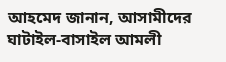আহমেদ জানান, আসামীদের ঘাটাইল-বাসাইল আমলী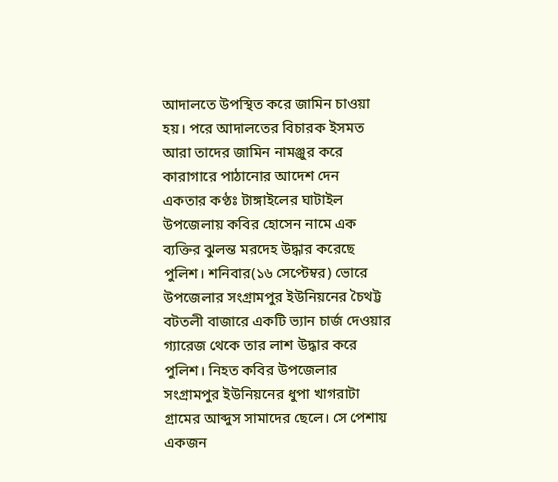আদালতে উপস্থিত করে জামিন চাওয়া হয়। পরে আদালতের বিচারক ইসমত আরা তাদের জামিন নামঞ্জুর করে কারাগারে পাঠানোর আদেশ দেন
একতার কণ্ঠঃ টাঙ্গাইলের ঘাটাইল উপজেলায় কবির হোসেন নামে এক ব্যক্তির ঝুলন্ত মরদেহ উদ্ধার করেছে পুলিশ। শনিবার(১৬ সেপ্টেম্বর) ভোরে উপজেলার সংগ্রামপুর ইউনিয়নের চৈথট্ট বটতলী বাজারে একটি ভ্যান চার্জ দেওয়ার গ্যারেজ থেকে তার লাশ উদ্ধার করে পুলিশ। নিহত কবির উপজেলার সংগ্রামপুর ইউনিয়নের ধুপা খাগরাটা গ্রামের আব্দুস সামাদের ছেলে। সে পেশায় একজন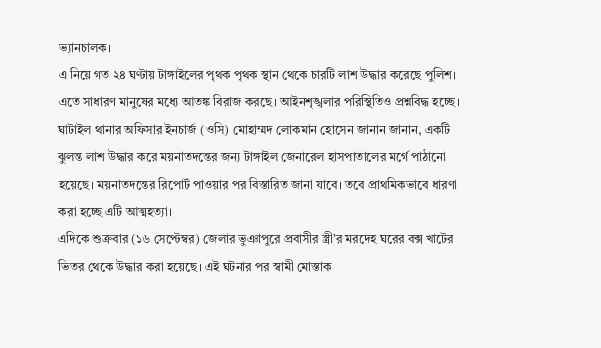ভ্যানচালক।
এ নিয়ে গত ২৪ ঘণ্টায় টাঙ্গাইলের পৃথক পৃথক স্থান থেকে চারটি লাশ উদ্ধার করেছে পুলিশ। এতে সাধারণ মানুষের মধ্যে আতঙ্ক বিরাজ করছে। আইনশৃঙ্খলার পরিস্থিতিও প্রশ্নবিদ্ধ হচ্ছে।
ঘাটাইল থানার অফিসার ইনচার্জ (ওসি) মোহাম্মদ লোকমান হোসেন জানান জানান, একটি ঝুলন্ত লাশ উদ্ধার করে ময়নাতদন্তের জন্য টাঙ্গাইল জেনারেল হাসপাতালের মর্গে পাঠানো হয়েছে। ময়নাতদন্তের রিপোর্ট পাওয়ার পর বিস্তারিত জানা যাবে। তবে প্রাথমিকভাবে ধারণা করা হচ্ছে এটি আত্মহত্যা।
এদিকে শুক্রবার (১৬ সেপ্টেম্বর) জেলার ভুঞাপুরে প্রবাসীর স্ত্রী’র মরদেহ ঘরের বক্স খাটের ভিতর থেকে উদ্ধার করা হয়েছে। এই ঘটনার পর স্বামী মোস্তাক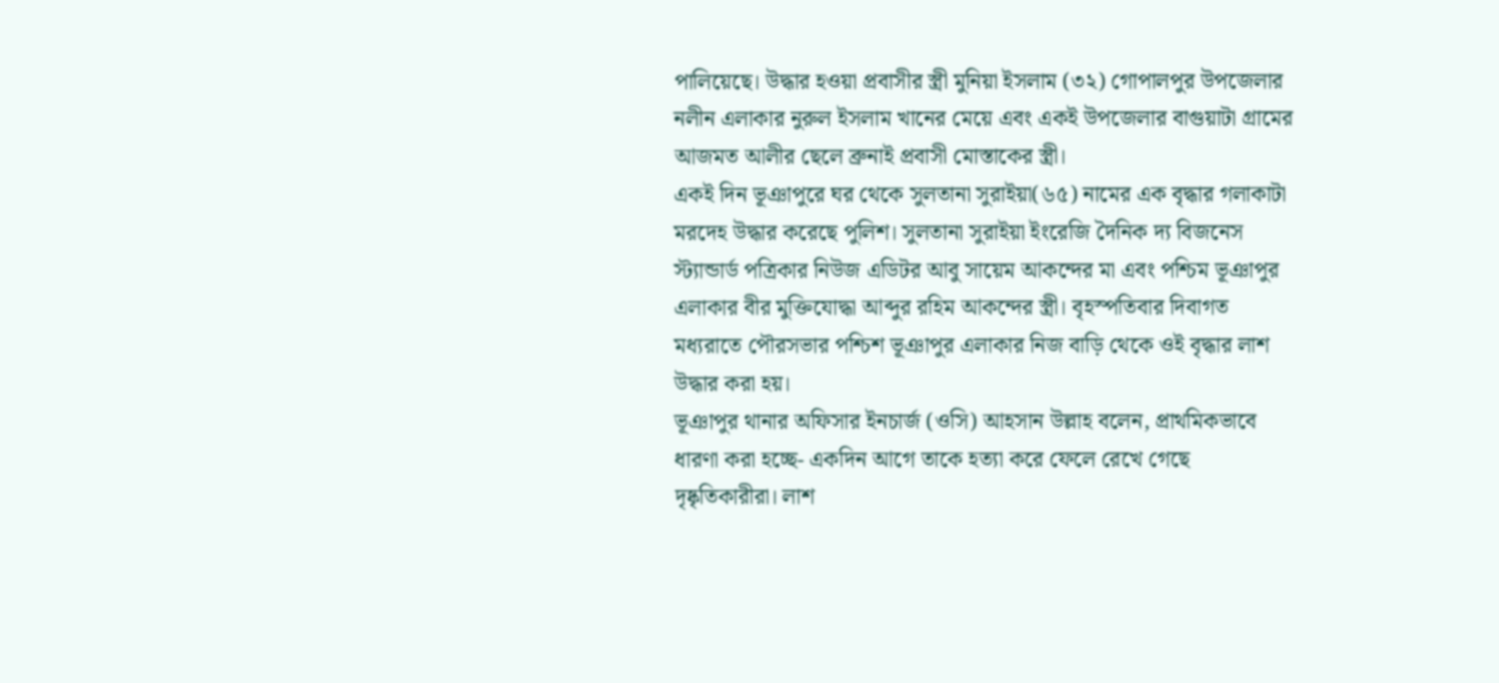পালিয়েছে। উদ্ধার হওয়া প্রবাসীর স্ত্রী মুনিয়া ইসলাম (৩২) গোপালপুর উপজেলার নলীন এলাকার নুরুল ইসলাম খানের মেয়ে এবং একই উপজেলার বাগুয়াটা গ্রামের আজমত আলীর ছেলে ব্রুনাই প্রবাসী মোস্তাকের স্ত্রী।
একই দিন ভূঞাপুরে ঘর থেকে সুলতানা সুরাইয়া(৬৫) নামের এক বৃদ্ধার গলাকাটা মরদেহ উদ্ধার করেছে পুলিশ। সুলতানা সুরাইয়া ইংরেজি দৈনিক দ্য বিজনেস স্ট্যান্ডার্ড পত্রিকার নিউজ এডিটর আবু সায়েম আকন্দের মা এবং পশ্চিম ভূঞাপুর এলাকার বীর মুক্তিযোদ্ধা আব্দুর রহিম আকন্দের স্ত্রী। বৃহস্পতিবার দিবাগত মধ্যরাতে পৌরসভার পশ্চিশ ভূঞাপুর এলাকার নিজ বাড়ি থেকে ওই বৃদ্ধার লাশ উদ্ধার করা হয়।
ভূঞাপুর থানার অফিসার ইনচার্জ (ওসি) আহসান উল্লাহ বলেন, প্রাথমিকভাবে ধারণা করা হচ্ছে- একদিন আগে তাকে হত্যা করে ফেলে রেখে গেছে দৃষ্কৃতিকারীরা। লাশ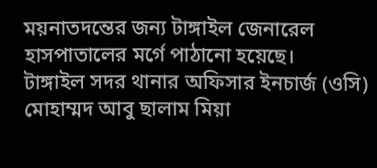ময়নাতদন্তের জন্য টাঙ্গাইল জেনারেল হাসপাতালের মর্গে পাঠানো হয়েছে।
টাঙ্গাইল সদর থানার অফিসার ইনচার্জ (ওসি) মোহাম্মদ আবু ছালাম মিয়া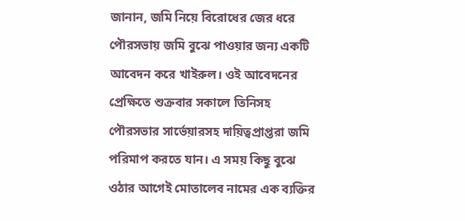জানান, জমি নিয়ে বিরোধের জের ধরে পৌরসভায় জমি বুঝে পাওয়ার জন্য একটি আবেদন করে খাইরুল। ওই আবেদনের প্রেক্ষিতে শুক্রবার সকালে তিনিসহ পৌরসভার সার্ভেয়ারসহ দায়িত্বপ্রাপ্তরা জমি পরিমাপ করতে যান। এ সময় কিছু বুঝে ওঠার আগেই মোতালেব নামের এক ব্যক্তির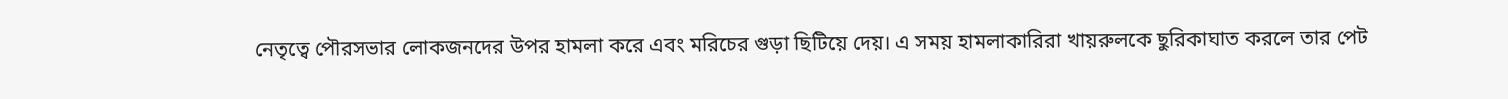নেতৃত্বে পৌরসভার লোকজনদের উপর হামলা করে এবং মরিচের গুড়া ছিটিয়ে দেয়। এ সময় হামলাকারিরা খায়রুলকে ছুরিকাঘাত করলে তার পেট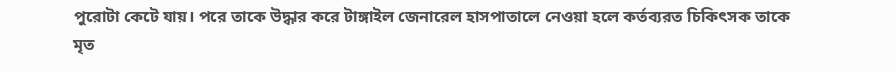পুরোটা কেটে যায়। পরে তাকে উদ্ধার করে টাঙ্গাইল জেনারেল হাসপাতালে নেওয়া হলে কর্তব্যরত চিকিৎসক তাকে মৃত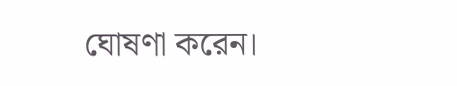ঘোষণা করেন।